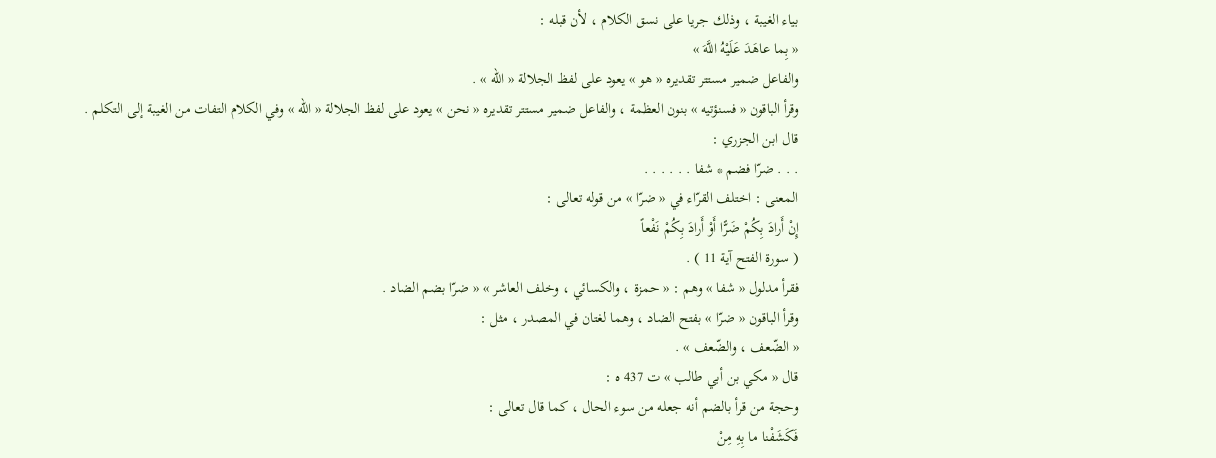بياء الغيبة ، وذلك جريا على نسق الكلام ، لأن قبله :
« بِما عاهَدَ عَلَيْهُ اللَّهَ »
والفاعل ضمير مستتر تقديره « هو » يعود على لفظ الجلالة « اللّه » .
وقرأ الباقون « فسنؤتيه » بنون العظمة ، والفاعل ضمير مستتر تقديره « نحن » يعود على لفظ الجلالة « اللّه » وفي الكلام التفات من الغيبة إلى التكلم .
قال ابن الجزري :
. . . ضرّا فضم * شفا . . . . . .
المعنى : اختلف القرّاء في « ضرّا » من قوله تعالى :
إِنْ أَرادَ بِكُمْ ضَرًّا أَوْ أَرادَ بِكُمْ نَفْعاً
( سورة الفتح آية 11 ) .
فقرأ مدلول « شفا » وهم : « حمزة ، والكسائي ، وخلف العاشر » « ضرّا بضم الضاد .
وقرأ الباقون « ضرّا » بفتح الضاد ، وهما لغتان في المصدر ، مثل :
« الضّعف ، والضّعف » .
قال « مكي بن أبي طالب » ت 437 ه :
وحجة من قرأ بالضم أنه جعله من سوء الحال ، كما قال تعالى :
فَكَشَفْنا ما بِهِ مِنْ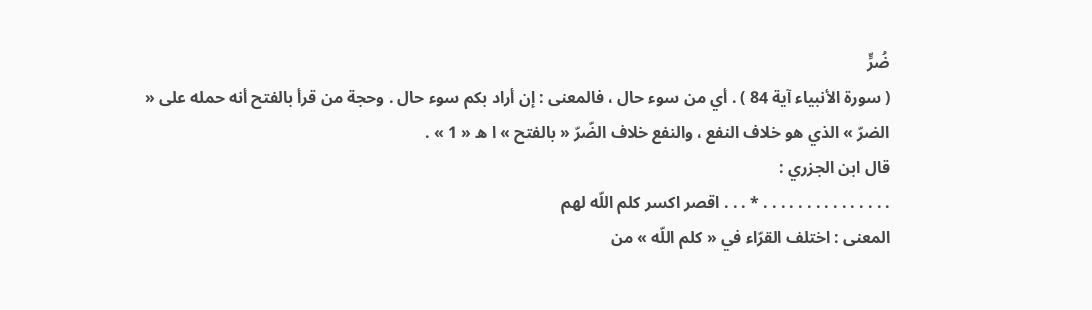ضُرٍّ
( سورة الأنبياء آية 84 ) . أي من سوء حال ، فالمعنى : إن أراد بكم سوء حال . وحجة من قرأ بالفتح أنه حمله على « الضرّ » الذي هو خلاف النفع ، والنفع خلاف الضّرّ « بالفتح » ا ه « 1 » .
قال ابن الجزري :
. . . . . . . . . . . . . . . * . . . اقصر اكسر كلم اللّه لهم
المعنى : اختلف القرّاء في « كلم اللّه » من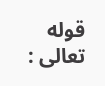قوله تعالى :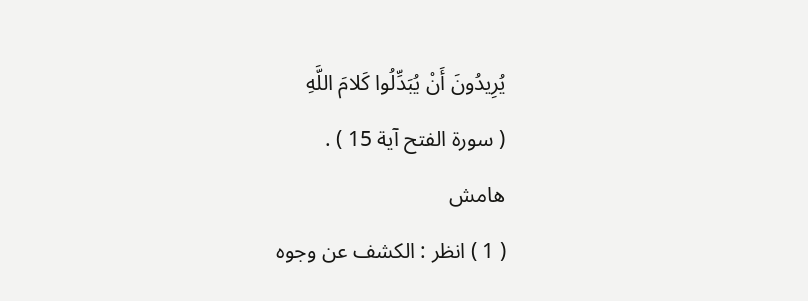يُرِيدُونَ أَنْ يُبَدِّلُوا كَلامَ اللَّهِ
( سورة الفتح آية 15 ) .
هامش
( 1 ) انظر : الكشف عن وجوه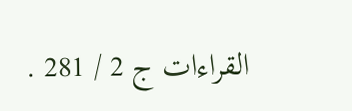القراءات ج 2 / 281 .